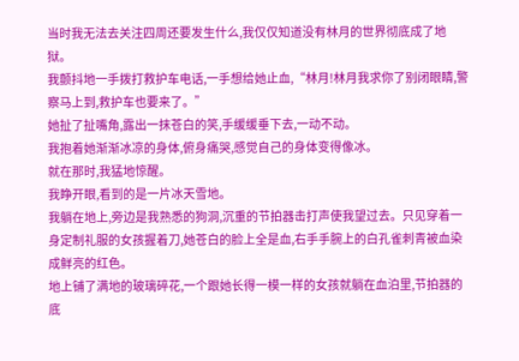当时我无法去关注四周还要发生什么,我仅仅知道没有林月的世界彻底成了地狱。
我颤抖地一手拨打救护车电话,一手想给她止血,“林月!林月我求你了别闭眼睛,警察马上到,救护车也要来了。”
她扯了扯嘴角,露出一抹苍白的笑,手缓缓垂下去,一动不动。
我抱着她渐渐冰凉的身体,俯身痛哭,感觉自己的身体变得像冰。
就在那时,我猛地惊醒。
我睁开眼,看到的是一片冰天雪地。
我躺在地上,旁边是我熟悉的狗洞,沉重的节拍器击打声使我望过去。只见穿着一身定制礼服的女孩握着刀,她苍白的脸上全是血,右手手腕上的白孔雀刺青被血染成鲜亮的红色。
地上铺了满地的玻璃碎花,一个跟她长得一模一样的女孩就躺在血泊里,节拍器的底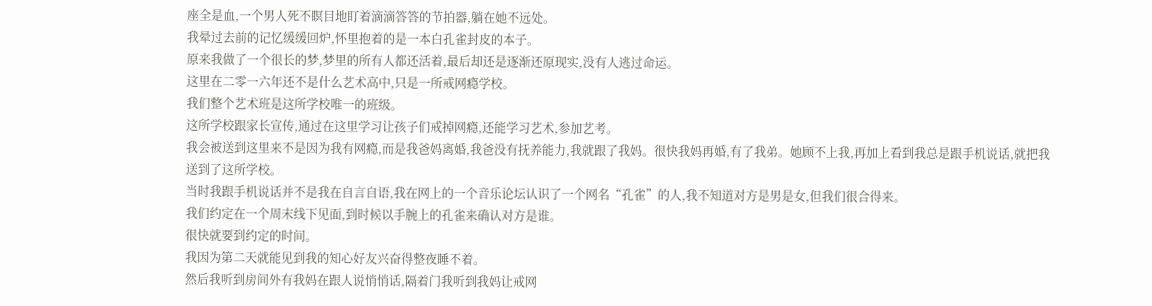座全是血,一个男人死不瞑目地盯着滴滴答答的节拍器,躺在她不远处。
我晕过去前的记忆缓缓回炉,怀里抱着的是一本白孔雀封皮的本子。
原来我做了一个很长的梦,梦里的所有人都还活着,最后却还是逐渐还原现实,没有人逃过命运。
这里在二零一六年还不是什么艺术高中,只是一所戒网瘾学校。
我们整个艺术班是这所学校唯一的班级。
这所学校跟家长宣传,通过在这里学习让孩子们戒掉网瘾,还能学习艺术,参加艺考。
我会被送到这里来不是因为我有网瘾,而是我爸妈离婚,我爸没有抚养能力,我就跟了我妈。很快我妈再婚,有了我弟。她顾不上我,再加上看到我总是跟手机说话,就把我送到了这所学校。
当时我跟手机说话并不是我在自言自语,我在网上的一个音乐论坛认识了一个网名“孔雀”的人,我不知道对方是男是女,但我们很合得来。
我们约定在一个周末线下见面,到时候以手腕上的孔雀来确认对方是谁。
很快就要到约定的时间。
我因为第二天就能见到我的知心好友兴奋得整夜睡不着。
然后我听到房间外有我妈在跟人说悄悄话,隔着门我听到我妈让戒网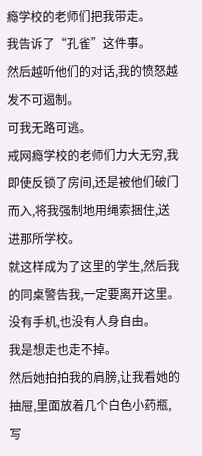瘾学校的老师们把我带走。
我告诉了“孔雀”这件事。
然后越听他们的对话,我的愤怒越发不可遏制。
可我无路可逃。
戒网瘾学校的老师们力大无穷,我即使反锁了房间,还是被他们破门而入,将我强制地用绳索捆住,送进那所学校。
就这样成为了这里的学生,然后我的同桌警告我,一定要离开这里。
没有手机,也没有人身自由。
我是想走也走不掉。
然后她拍拍我的肩膀,让我看她的抽屉,里面放着几个白色小药瓶,写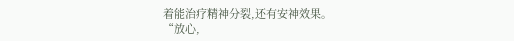着能治疗精神分裂,还有安神效果。
“放心,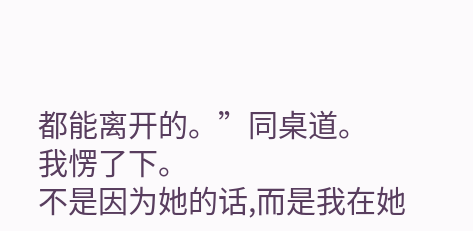都能离开的。”同桌道。
我愣了下。
不是因为她的话,而是我在她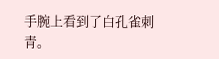手腕上看到了白孔雀刺青。